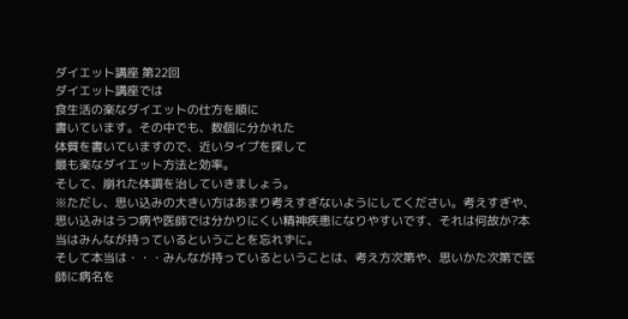ダイエット講座 第22回
ダイエット講座では
食生活の楽なダイエットの仕方を順に
書いています。その中でも、数個に分かれた
体質を書いていますので、近いタイプを探して
最も楽なダイエット方法と効率。
そして、崩れた体調を治していきましょう。
※ただし、思い込みの大きい方はあまり考えすぎないようにしてください。考えすぎや、思い込みはうつ病や医師では分かりにくい精神疾患になりやすいです、それは何故か?本当はみんなが持っているということを忘れずに。
そして本当は・・・みんなが持っているということは、考え方次第や、思いかた次第で医師に病名を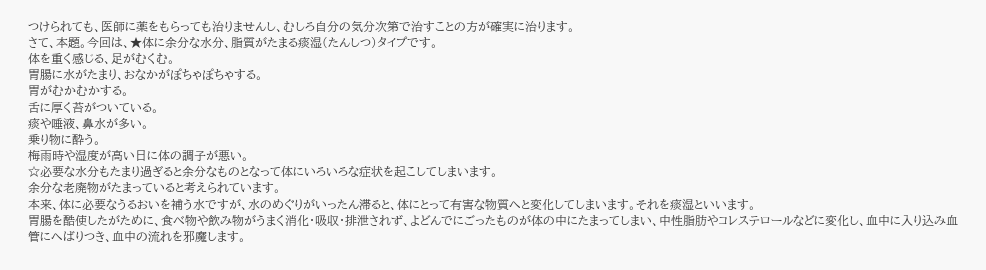つけられても、医師に薬をもらっても治りませんし、むしろ自分の気分次第で治すことの方が確実に治ります。
さて、本題。今回は、★体に余分な水分、脂質がたまる痰湿(たんしつ)タイプです。
体を重く感じる、足がむくむ。
胃腸に水がたまり、おなかがぽちゃぽちゃする。
胃がむかむかする。
舌に厚く苔がついている。
痰や唾液、鼻水が多い。
乗り物に酔う。
梅雨時や湿度が高い日に体の調子が悪い。
☆必要な水分もたまり過ぎると余分なものとなって体にいろいろな症状を起こしてしまいます。
余分な老廃物がたまっていると考えられています。
本来、体に必要なうるおいを補う水ですが、水のめぐりがいったん滞ると、体にとって有害な物質へと変化してしまいます。それを痰湿といいます。
胃腸を酷使したがために、食べ物や飲み物がうまく消化・吸収・排泄されず、よどんでにごったものが体の中にたまってしまい、中性脂肪やコレステロールなどに変化し、血中に入り込み血管にへばりつき、血中の流れを邪魔します。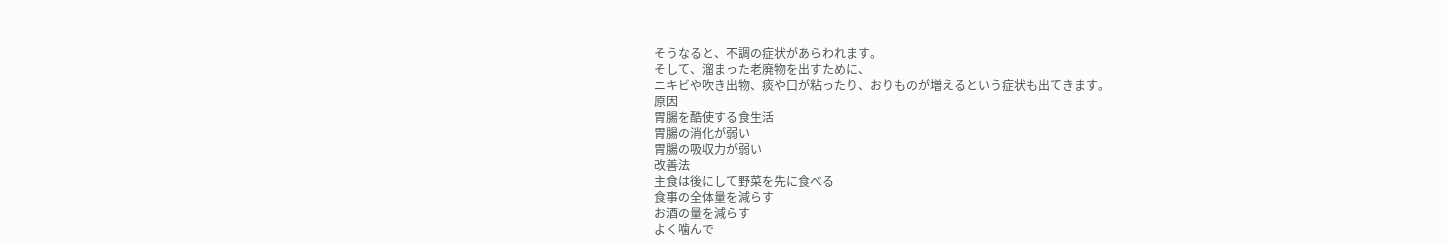そうなると、不調の症状があらわれます。
そして、溜まった老廃物を出すために、
ニキビや吹き出物、痰や口が粘ったり、おりものが増えるという症状も出てきます。
原因
胃腸を酷使する食生活
胃腸の消化が弱い
胃腸の吸収力が弱い
改善法
主食は後にして野菜を先に食べる
食事の全体量を減らす
お酒の量を減らす
よく噛んで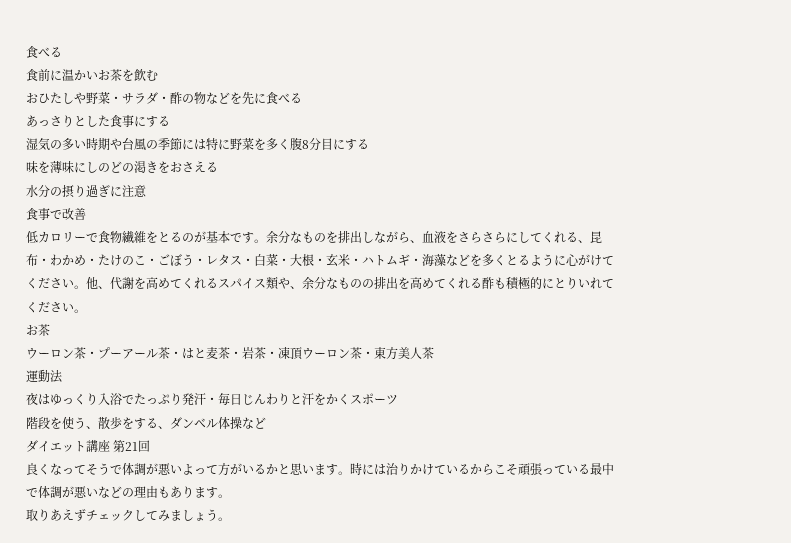食べる
食前に温かいお茶を飲む
おひたしや野菜・サラダ・酢の物などを先に食べる
あっさりとした食事にする
湿気の多い時期や台風の季節には特に野菜を多く腹8分目にする
味を薄味にしのどの渇きをおさえる
水分の摂り過ぎに注意
食事で改善
低カロリーで食物繊維をとるのが基本です。余分なものを排出しながら、血液をさらさらにしてくれる、昆布・わかめ・たけのこ・ごぼう・レタス・白菜・大根・玄米・ハトムギ・海藻などを多くとるように心がけてください。他、代謝を高めてくれるスパイス類や、余分なものの排出を高めてくれる酢も積極的にとりいれてください。
お茶
ウーロン茶・プーアール茶・はと麦茶・岩茶・凍頂ウーロン茶・東方美人茶
運動法
夜はゆっくり入浴でたっぷり発汗・毎日じんわりと汗をかくスポーツ
階段を使う、散歩をする、ダンベル体操など
ダイエット講座 第21回
良くなってそうで体調が悪いよって方がいるかと思います。時には治りかけているからこそ頑張っている最中で体調が悪いなどの理由もあります。
取りあえずチェックしてみましょう。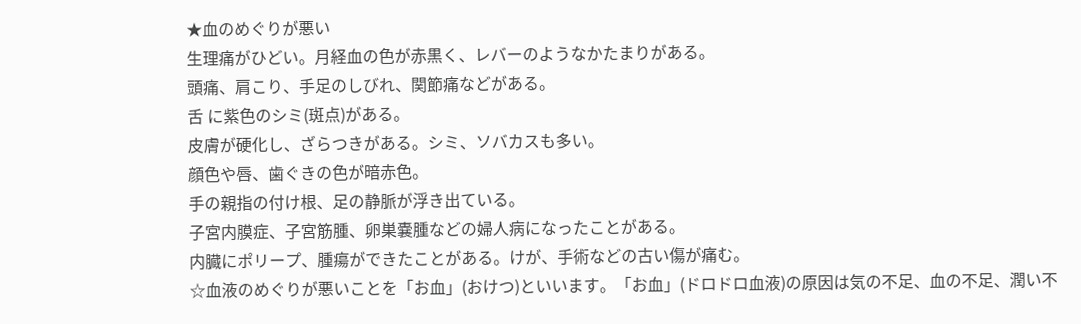★血のめぐりが悪い
生理痛がひどい。月経血の色が赤黒く、レバーのようなかたまりがある。
頭痛、肩こり、手足のしびれ、関節痛などがある。
舌 に紫色のシミ(斑点)がある。
皮膚が硬化し、ざらつきがある。シミ、ソバカスも多い。
顔色や唇、歯ぐきの色が暗赤色。
手の親指の付け根、足の静脈が浮き出ている。
子宮内膜症、子宮筋腫、卵巣嚢腫などの婦人病になったことがある。
内臓にポリープ、腫瘍ができたことがある。けが、手術などの古い傷が痛む。
☆血液のめぐりが悪いことを「お血」(おけつ)といいます。「お血」(ドロドロ血液)の原因は気の不足、血の不足、潤い不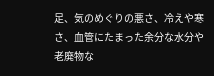足、気のめぐりの悪さ、冷えや寒さ、血管にたまった余分な水分や老廃物な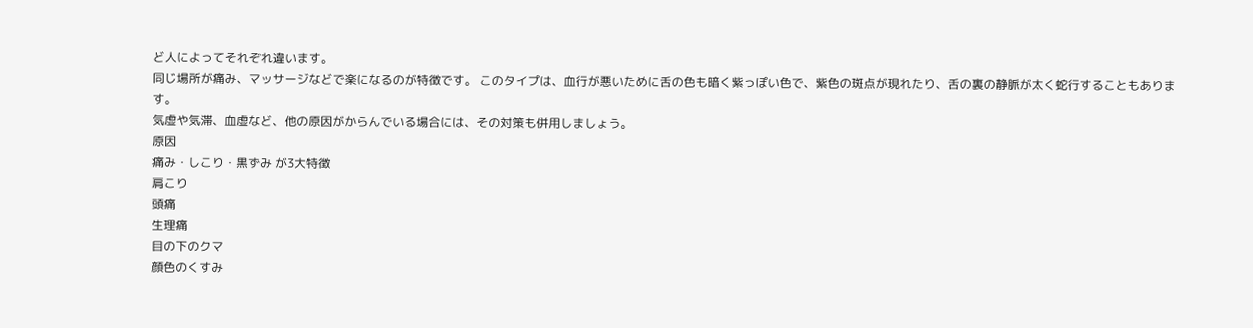ど人によってそれぞれ違います。
同じ場所が痛み、マッサージなどで楽になるのが特徴です。 このタイプは、血行が悪いために舌の色も暗く紫っぽい色で、紫色の斑点が現れたり、舌の裏の静脈が太く蛇行することもあります。
気虚や気滞、血虚など、他の原因がからんでいる場合には、その対策も併用しましょう。
原因
痛み・しこり・黒ずみ が3大特徴
肩こり
頭痛
生理痛
目の下のクマ
顔色のくすみ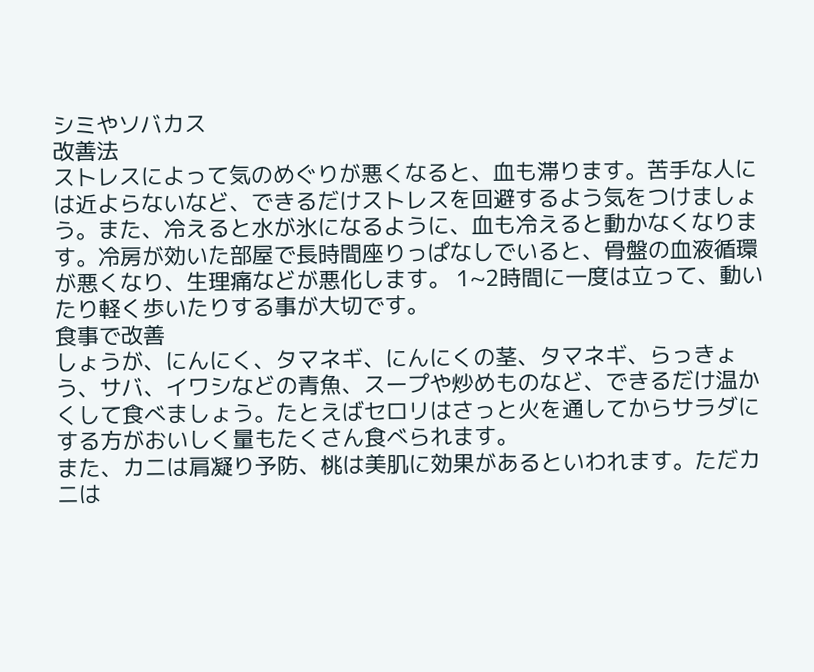シミやソバカス
改善法
ストレスによって気のめぐりが悪くなると、血も滞ります。苦手な人には近よらないなど、できるだけストレスを回避するよう気をつけましょう。また、冷えると水が氷になるように、血も冷えると動かなくなります。冷房が効いた部屋で長時間座りっぱなしでいると、骨盤の血液循環が悪くなり、生理痛などが悪化します。 1~2時間に一度は立って、動いたり軽く歩いたりする事が大切です。
食事で改善
しょうが、にんにく、タマネギ、にんにくの茎、タマネギ、らっきょう、サバ、イワシなどの青魚、スープや炒めものなど、できるだけ温かくして食べましょう。たとえばセロリはさっと火を通してからサラダにする方がおいしく量もたくさん食べられます。
また、カニは肩凝り予防、桃は美肌に効果があるといわれます。ただカニは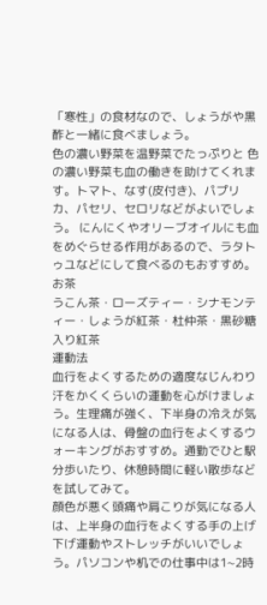「寒性」の食材なので、しょうがや黒酢と一緒に食べましょう。
色の濃い野菜を温野菜でたっぷりと 色の濃い野菜も血の働きを助けてくれます。トマト、なす(皮付き)、パプリカ、パセリ、セロリなどがよいでしょう。 にんにくやオリーブオイルにも血をめぐらせる作用があるので、ラタトゥユなどにして食べるのもおすすめ。
お茶
うこん茶・ローズティー・シナモンティー・しょうが紅茶・杜仲茶・黒砂糖入り紅茶
運動法
血行をよくするための適度なじんわり汗をかくくらいの運動を心がけましょう。生理痛が強く、下半身の冷えが気になる人は、骨盤の血行をよくするウォーキングがおすすめ。通勤でひと駅分歩いたり、休憩時間に軽い散歩などを試してみて。
顔色が悪く頭痛や肩こりが気になる人は、上半身の血行をよくする手の上げ下げ運動やストレッチがいいでしょう。パソコンや机での仕事中は1~2時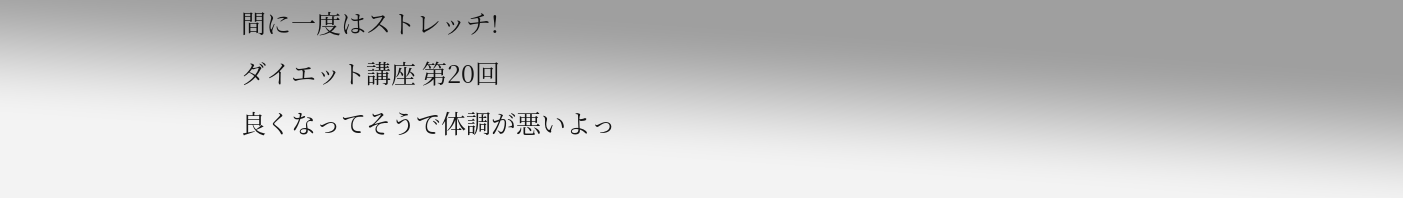間に一度はストレッチ!
ダイエット講座 第20回
良くなってそうで体調が悪いよっ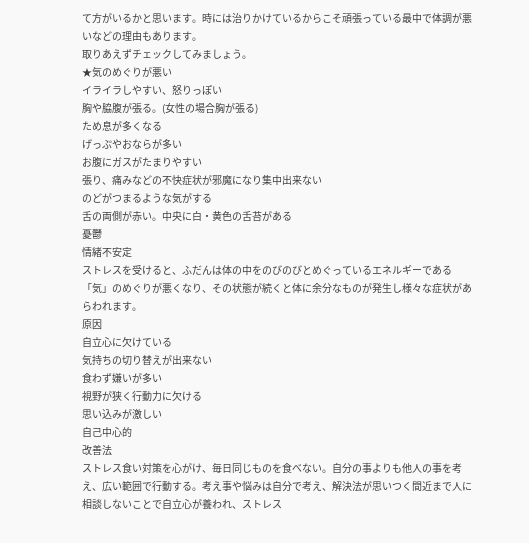て方がいるかと思います。時には治りかけているからこそ頑張っている最中で体調が悪いなどの理由もあります。
取りあえずチェックしてみましょう。
★気のめぐりが悪い
イライラしやすい、怒りっぽい
胸や脇腹が張る。(女性の場合胸が張る)
ため息が多くなる
げっぷやおならが多い
お腹にガスがたまりやすい
張り、痛みなどの不快症状が邪魔になり集中出来ない
のどがつまるような気がする
舌の両側が赤い。中央に白・黄色の舌苔がある
憂鬱
情緒不安定
ストレスを受けると、ふだんは体の中をのびのびとめぐっているエネルギーである「気」のめぐりが悪くなり、その状態が続くと体に余分なものが発生し様々な症状があらわれます。
原因
自立心に欠けている
気持ちの切り替えが出来ない
食わず嫌いが多い
視野が狭く行動力に欠ける
思い込みが激しい
自己中心的
改善法
ストレス食い対策を心がけ、毎日同じものを食べない。自分の事よりも他人の事を考え、広い範囲で行動する。考え事や悩みは自分で考え、解決法が思いつく間近まで人に相談しないことで自立心が養われ、ストレス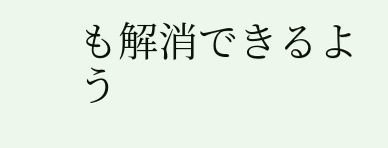も解消できるよう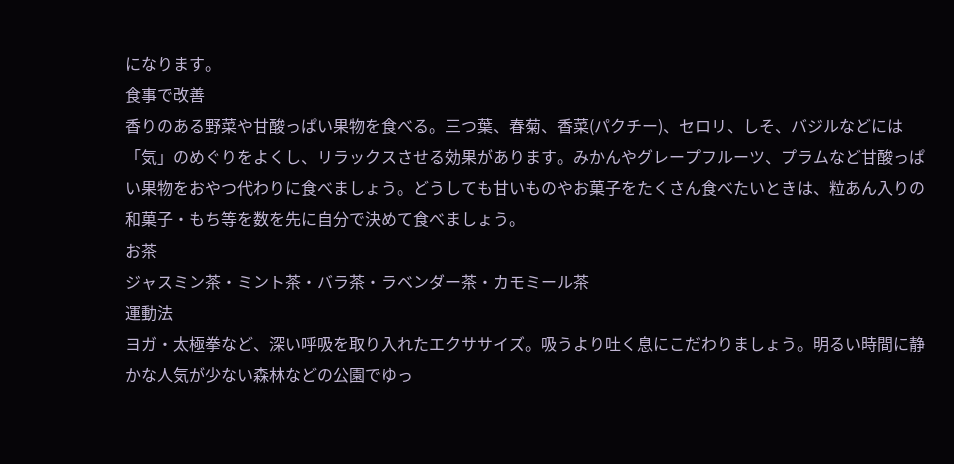になります。
食事で改善
香りのある野菜や甘酸っぱい果物を食べる。三つ葉、春菊、香菜(パクチー)、セロリ、しそ、バジルなどには「気」のめぐりをよくし、リラックスさせる効果があります。みかんやグレープフルーツ、プラムなど甘酸っぱい果物をおやつ代わりに食べましょう。どうしても甘いものやお菓子をたくさん食べたいときは、粒あん入りの和菓子・もち等を数を先に自分で決めて食べましょう。
お茶
ジャスミン茶・ミント茶・バラ茶・ラベンダー茶・カモミール茶
運動法
ヨガ・太極拳など、深い呼吸を取り入れたエクササイズ。吸うより吐く息にこだわりましょう。明るい時間に静かな人気が少ない森林などの公園でゆっ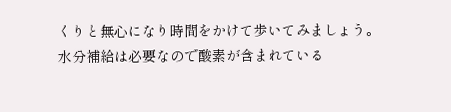くりと無心になり時間をかけて歩いてみましょう。
水分補給は必要なので酸素が含まれている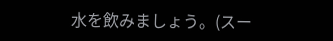水を飲みましょう。(スー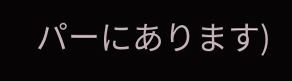パーにあります)